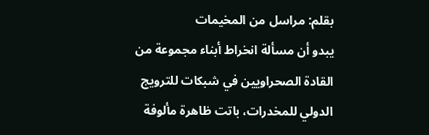بقلم: مراسل من المخيمات
يبدو أن مسألة انخراط أبناء مجموعة من القادة الصحراويين في شبكات للترويج الدولي للمخدرات، باتت ظاهرة مألوفة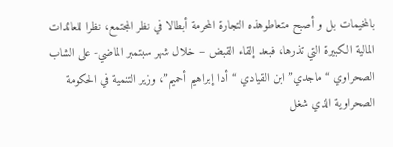بالمخيمات بل و أصبح متعاطوهذه التجارة المحرمة أبطالا في نظر المجتمع، نظرا للعائدات المالية الكبيرة التي تذرها، فبعد إلقاء القبض – خلال شهر سبتمبر الماضي- على الشاب الصحراوي “ماجدي” ابن القيادي “أدا إبراهيم أحميم”، وزير التنمية في الحكومة الصحراوية الذي شغل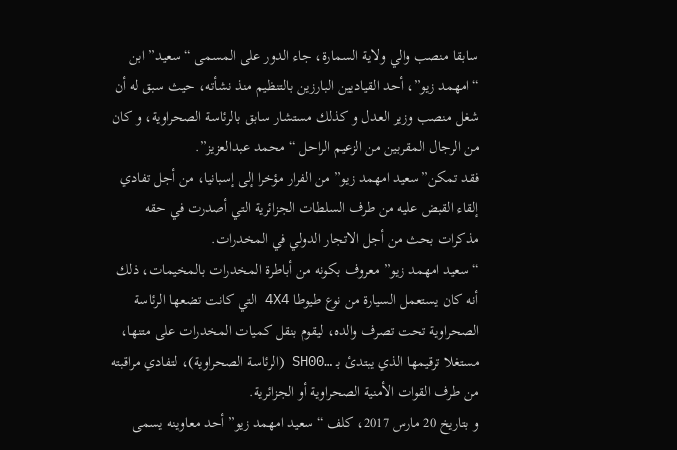سابقا منصب والي ولاية السمارة، جاء الدور على المسمى “سعيد” ابن “امهمد زيو”، أحد القياديين البارزين بالتنظيم منذ نشأته، حيث سبق له أن شغل منصب وزير العدل و كذلك مستشار سابق بالرئاسة الصحراوية، و كان من الرجال المقربين من الزعيم الراحل “محمد عبدالعزيز”.
فقد تمكن”سعيد امهمد زيو” من الفرار مؤخرا إلى إسبانيا، من أجل تفادي إلقاء القبض عليه من طرف السلطات الجزائرية التي أصدرت في حقه مذكرات بحث من أجل الاتجار الدولي في المخدرات.
“سعيد امهمد زيو” معروف بكونه من أباطرة المخدرات بالمخيمات، ذلك أنه كان يستعمل السيارة من نوع طيوطا 4X4 التي كانت تضعها الرئاسة الصحراوية تحت تصرف والده، ليقوم بنقل كميات المخدرات على متنها، مستغلا ترقيمها الذي يبتدئ بـ …SH00 (الرئاسة الصحراوية)، لتفادي مراقبته من طرف القوات الأمنية الصحراوية أو الجزائرية.
و بتاريخ 20 مارس 2017، كلف “سعيد امهمد زيو” أحد معاوينه يسمى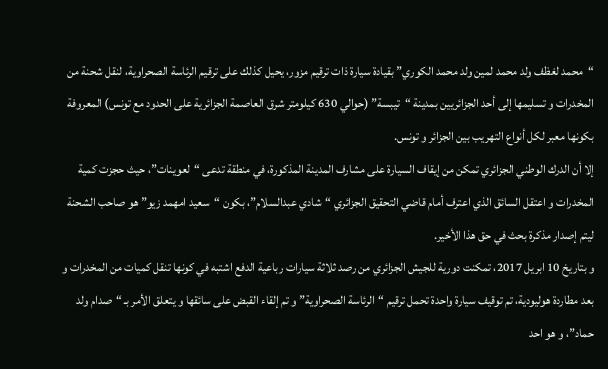“محمد لغظف ولد محمد لمين ولد محمد الكوري” بقيادة سيارة ذات ترقيم مزور، يحيل كذلك على ترقيم الرئاسة الصحراوية، لنقل شحنة من المخدرات و تسليمها إلى أحد الجزائريين بمدينة “تيبسة” (حوالي 630 كيلومتر شرق العاصمة الجزائرية على الحدود مع تونس) المعروفة بكونها معبر لكل أنواع التهريب بين الجزائر و تونس.
إلا أن الدرك الوطني الجزائري تمكن من إيقاف السيارة على مشارف المدينة المذكورة، في منطقة تدعى “لعوينات”، حيث حجزت كمية المخدرات و اعتقل السائق الذي اعترف أمام قاضي التحقيق الجزائري “شادي عبدالسلام”، بكون “سعيد امهمد زيو” هو صاحب الشحنة ليتم إصدار مذكرة بحث في حق هذا الأخير.
و بتاريخ 10 ابريل 2017، تمكنت دورية للجيش الجزائري من رصد ثلاثة سيارات رباعية الدفع اشتبه في كونها تنقل كميات من المخدرات و بعد مطاردة هوليودية، تم توقيف سيارة واحدة تحمل ترقيم “الرئاسة الصحراوية” و تم إلقاء القبض على سائقها و يتعلق الأمر بـ “صدام ولد حماد”، و هو احد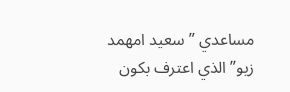مساعدي ” سعيد امهمد زيو” الذي اعترف بكون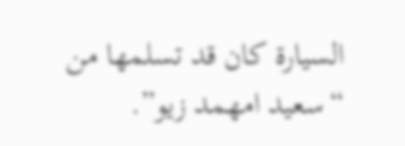السيارة كان قد تسلمها من “سعيد امهمد زيو”.